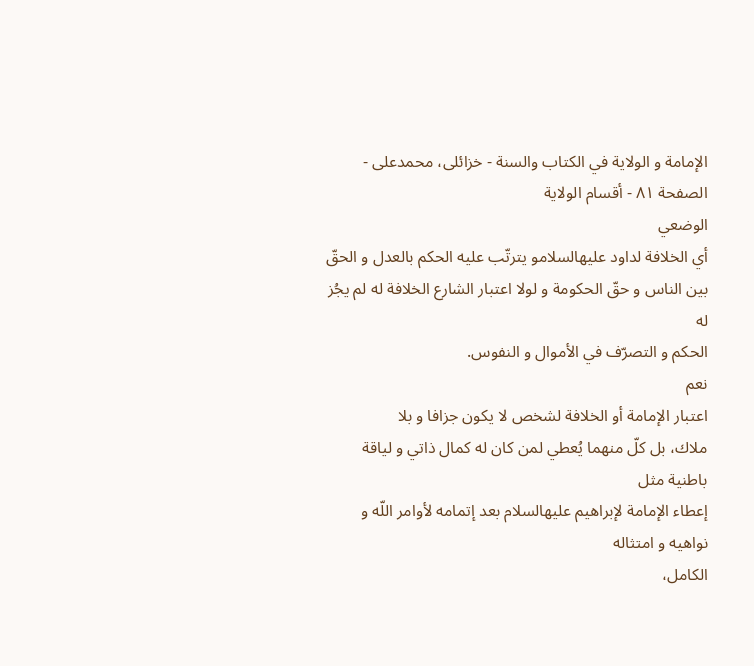الإمامة و الولاية في الكتاب والسنة - خزائلی، محمدعلی - الصفحة ٨١ - أقسام الولاية
الوضعي
أي الخلافة لداود عليهالسلامو يترتّب عليه الحكم بالعدل و الحقّ
بين الناس و حقّ الحكومة و لولا اعتبار الشارع الخلافة له لم يجُز له
الحكم و التصرّف في الأموال و النفوس.
نعم
اعتبار الإمامة أو الخلافة لشخص لا يكون جزافا و بلا
ملاك، بل كلّ منهما يُعطي لمن كان له كمال ذاتي و لياقة باطنية مثل
إعطاء الإمامة لإبراهيم عليهالسلام بعد إتمامه لأوامر اللّه و نواهيه و امتثاله
الكامل،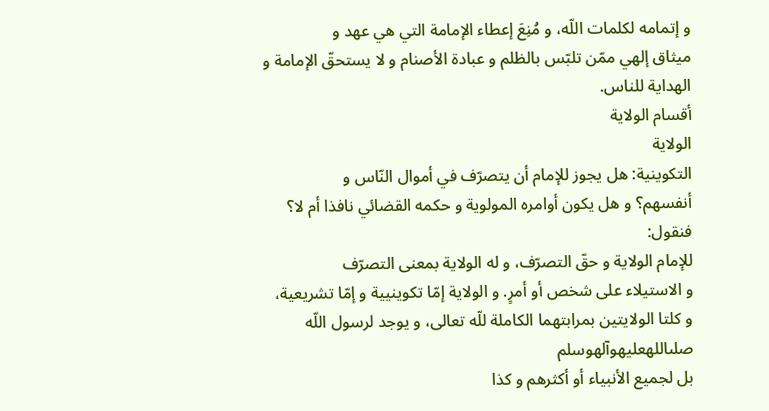و إتمامه لكلمات اللّه، و مُنِعَ إعطاء الإمامة التي هي عهد و
ميثاق إلهي ممّن تلبّس بالظلم و عبادة الأصنام و لا يستحقّ الإمامة و
الهداية للناس.
أقسام الولاية
الولاية
التكوينية: هل يجوز للإمام أن يتصرّف في أموال النّاس و
أنفسهم؟ و هل يكون أوامره المولوية و حكمه القضائي نافذا أم لا؟
فنقول:
للإمام الولاية و حقّ التصرّف، و له الولاية بمعنى التصرّف
و الاستيلاء على شخص أو أمرٍ. و الولاية إمّا تكوينيية و إمّا تشريعية،
و كلتا الولايتين بمرابتهما الكاملة للّه تعالى، و يوجد لرسول اللّه
صلىاللهعليهوآلهوسلم
بل لجميع الأنبياء أو أكثرهم و كذا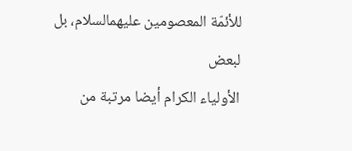للأئمّة المعصومين عليهمالسلام، بل لبعض
الأولياء الكرام أيضا مرتبة من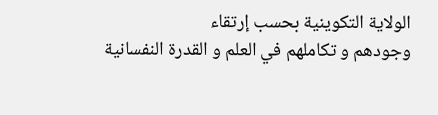الولاية التكوينية بحسب إرتقاء
وجودهم و تكاملهم في العلم و القدرة النفسانية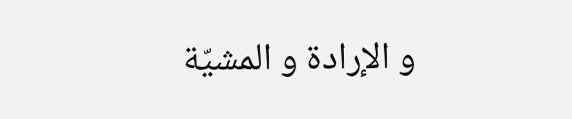و الإرادة و المشيّة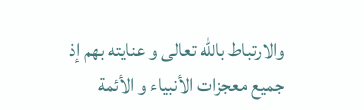والارتباط باللّه تعالى و عنايته بهم إذ جميع معجزات الأنبياء و الأئمة